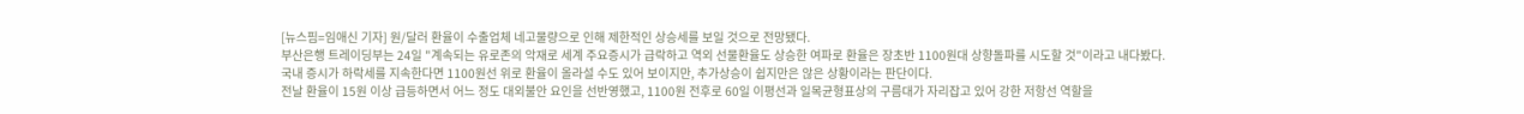[뉴스핌=임애신 기자] 원/달러 환율이 수출업체 네고물량으로 인해 제한적인 상승세를 보일 것으로 전망됐다.
부산은행 트레이딩부는 24일 "계속되는 유로존의 악재로 세계 주요증시가 급락하고 역외 선물환율도 상승한 여파로 환율은 장초반 1100원대 상향돌파를 시도할 것"이라고 내다봤다.
국내 증시가 하락세를 지속한다면 1100원선 위로 환율이 올라설 수도 있어 보이지만, 추가상승이 쉽지만은 않은 상황이라는 판단이다.
전날 환율이 15원 이상 급등하면서 어느 정도 대외불안 요인을 선반영했고, 1100원 전후로 60일 이평선과 일목균형표상의 구름대가 자리잡고 있어 강한 저항선 역할을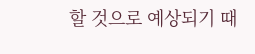할 것으로 예상되기 때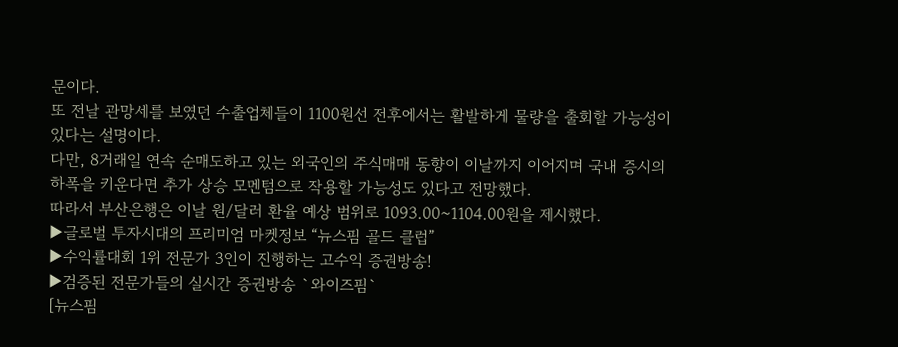문이다.
또 전날 관망세를 보였던 수출업체들이 1100원선 전후에서는 활발하게 물량을 출회할 가능성이 있다는 설명이다.
다만, 8거래일 연속 순매도하고 있는 외국인의 주식매매 동향이 이날까지 이어지며 국내 증시의 하폭을 키운다면 추가 상승 모멘텀으로 작용할 가능성도 있다고 전망했다.
따라서 부산은행은 이날 원/달러 환율 예상 범위로 1093.00~1104.00원을 제시했다.
▶글로벌 투자시대의 프리미엄 마켓정보 “뉴스핌 골드 클럽”
▶수익률대회 1위 전문가 3인이 진행하는 고수익 증권방송!
▶검증된 전문가들의 실시간 증권방송 `와이즈핌`
[뉴스핌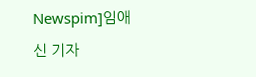Newspim]임애신 기자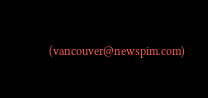(vancouver@newspim.com)